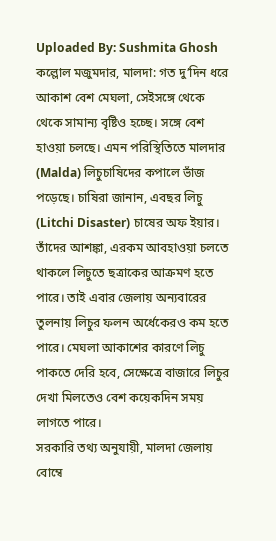Uploaded By: Sushmita Ghosh
কল্লোল মজুমদার, মালদা: গত দু’দিন ধরে আকাশ বেশ মেঘলা, সেইসঙ্গে থেকে থেকে সামান্য বৃষ্টিও হচ্ছে। সঙ্গে বেশ হাওয়া চলছে। এমন পরিস্থিতিতে মালদার (Malda) লিচুচাষিদের কপালে ভাঁজ পড়েছে। চাষিরা জানান, এবছর লিচু (Litchi Disaster) চাষের অফ ইয়ার। তাঁদের আশঙ্কা, এরকম আবহাওয়া চলতে থাকলে লিচুতে ছত্রাকের আক্রমণ হতে পারে। তাই এবার জেলায় অন্যবারের তুলনায় লিচুর ফলন অর্ধেকেরও কম হতে পারে। মেঘলা আকাশের কারণে লিচু পাকতে দেরি হবে, সেক্ষেত্রে বাজারে লিচুর দেখা মিলতেও বেশ কয়েকদিন সময় লাগতে পারে।
সরকারি তথ্য অনুযায়ী, মালদা জেলায় বোম্বে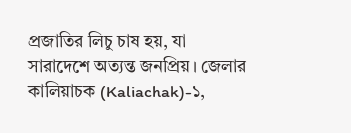প্রজাতির লিচু চাষ হয়, যা সারাদেশে অত্যন্ত জনপ্রিয়। জেলার কালিয়াচক (Kaliachak)-১,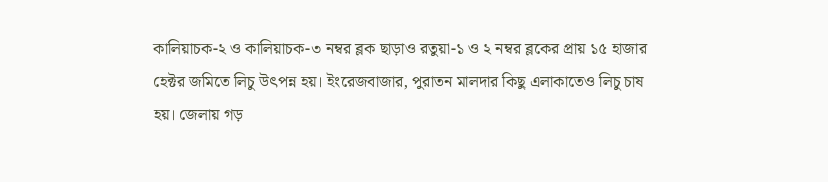কালিয়াচক-২ ও কালিয়াচক-৩ নম্বর ব্লক ছাড়াও রতুয়া-১ ও ২ নম্বর ব্লকের প্রায় ১৫ হাজার হেক্টর জমিতে লিচু উৎপন্ন হয়। ইংরেজবাজার, পুরাতন মালদার কিছু এলাকাতেও লিচু চাষ হয়। জেলায় গড়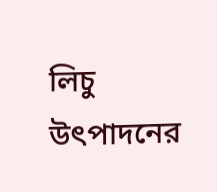লিচু উৎপাদনের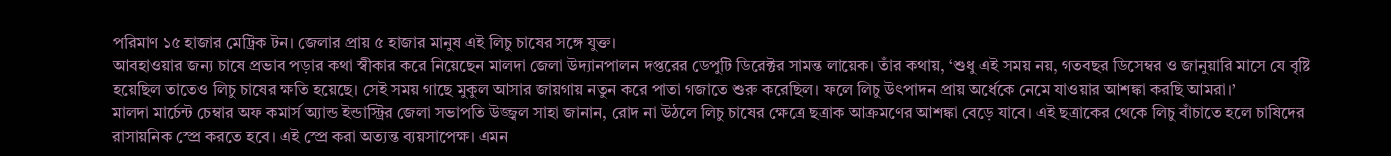পরিমাণ ১৫ হাজার মেট্রিক টন। জেলার প্রায় ৫ হাজার মানুষ এই লিচু চাষের সঙ্গে যুক্ত।
আবহাওয়ার জন্য চাষে প্রভাব পড়ার কথা স্বীকার করে নিয়েছেন মালদা জেলা উদ্যানপালন দপ্তরের ডেপুটি ডিরেক্টর সামন্ত লায়েক। তাঁর কথায়, ‘শুধু এই সময় নয়, গতবছর ডিসেম্বর ও জানুয়ারি মাসে যে বৃষ্টি হয়েছিল তাতেও লিচু চাষের ক্ষতি হয়েছে। সেই সময় গাছে মুকুল আসার জায়গায় নতুন করে পাতা গজাতে শুরু করেছিল। ফলে লিচু উৎপাদন প্রায় অর্ধেকে নেমে যাওয়ার আশঙ্কা করছি আমরা।’
মালদা মার্চেন্ট চেম্বার অফ কমার্স অ্যান্ড ইন্ডাস্ট্রির জেলা সভাপতি উজ্জ্বল সাহা জানান, রোদ না উঠলে লিচু চাষের ক্ষেত্রে ছত্রাক আক্রমণের আশঙ্কা বেড়ে যাবে। এই ছত্রাকের থেকে লিচু বাঁচাতে হলে চাষিদের রাসায়নিক স্প্রে করতে হবে। এই স্প্রে করা অত্যন্ত ব্যয়সাপেক্ষ। এমন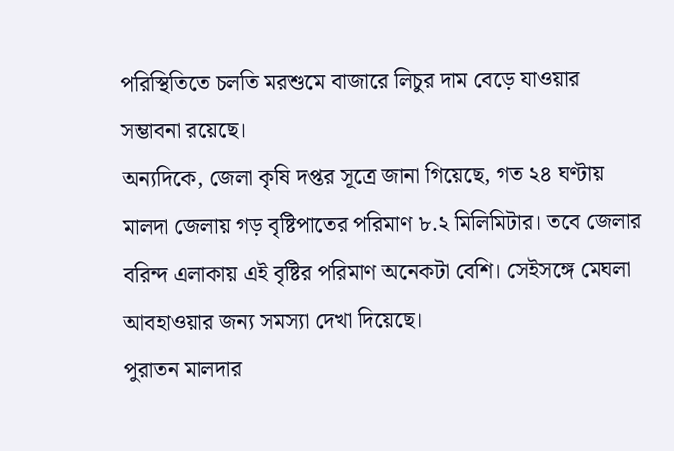পরিস্থিতিতে চলতি মরশুমে বাজারে লিচুর দাম বেড়ে যাওয়ার সম্ভাবনা রয়েছে।
অন্যদিকে, জেলা কৃষি দপ্তর সূত্রে জানা গিয়েছে, গত ২৪ ঘণ্টায় মালদা জেলায় গড় বৃষ্টিপাতের পরিমাণ ৮.২ মিলিমিটার। তবে জেলার বরিন্দ এলাকায় এই বৃষ্টির পরিমাণ অনেকটা বেশি। সেইসঙ্গে মেঘলা আবহাওয়ার জন্য সমস্যা দেখা দিয়েছে।
পুরাতন মালদার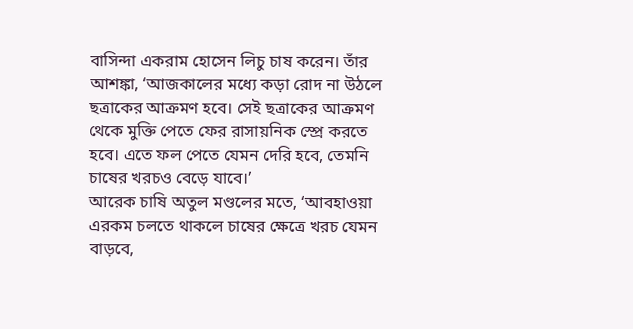বাসিন্দা একরাম হোসেন লিচু চাষ করেন। তাঁর আশঙ্কা, ‘আজকালের মধ্যে কড়া রোদ না উঠলে ছত্রাকের আক্রমণ হবে। সেই ছত্রাকের আক্রমণ থেকে মুক্তি পেতে ফের রাসায়নিক স্প্রে করতে হবে। এতে ফল পেতে যেমন দেরি হবে, তেমনি চাষের খরচও বেড়ে যাবে।’
আরেক চাষি অতুল মণ্ডলের মতে, ‘আবহাওয়া এরকম চলতে থাকলে চাষের ক্ষেত্রে খরচ যেমন বাড়বে,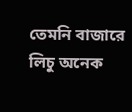তেমনি বাজারে লিচু অনেক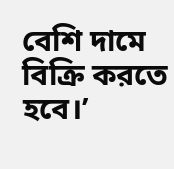বেশি দামে বিক্রি করতে হবে।’